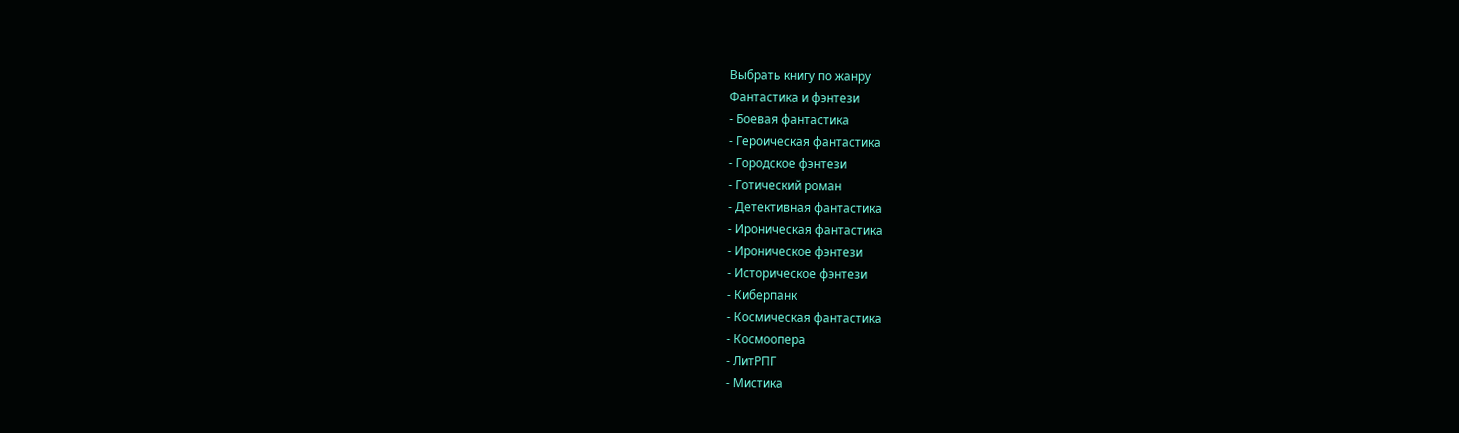Выбрать книгу по жанру
Фантастика и фэнтези
- Боевая фантастика
- Героическая фантастика
- Городское фэнтези
- Готический роман
- Детективная фантастика
- Ироническая фантастика
- Ироническое фэнтези
- Историческое фэнтези
- Киберпанк
- Космическая фантастика
- Космоопера
- ЛитРПГ
- Мистика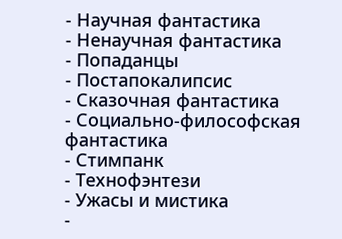- Научная фантастика
- Ненаучная фантастика
- Попаданцы
- Постапокалипсис
- Сказочная фантастика
- Социально-философская фантастика
- Стимпанк
- Технофэнтези
- Ужасы и мистика
-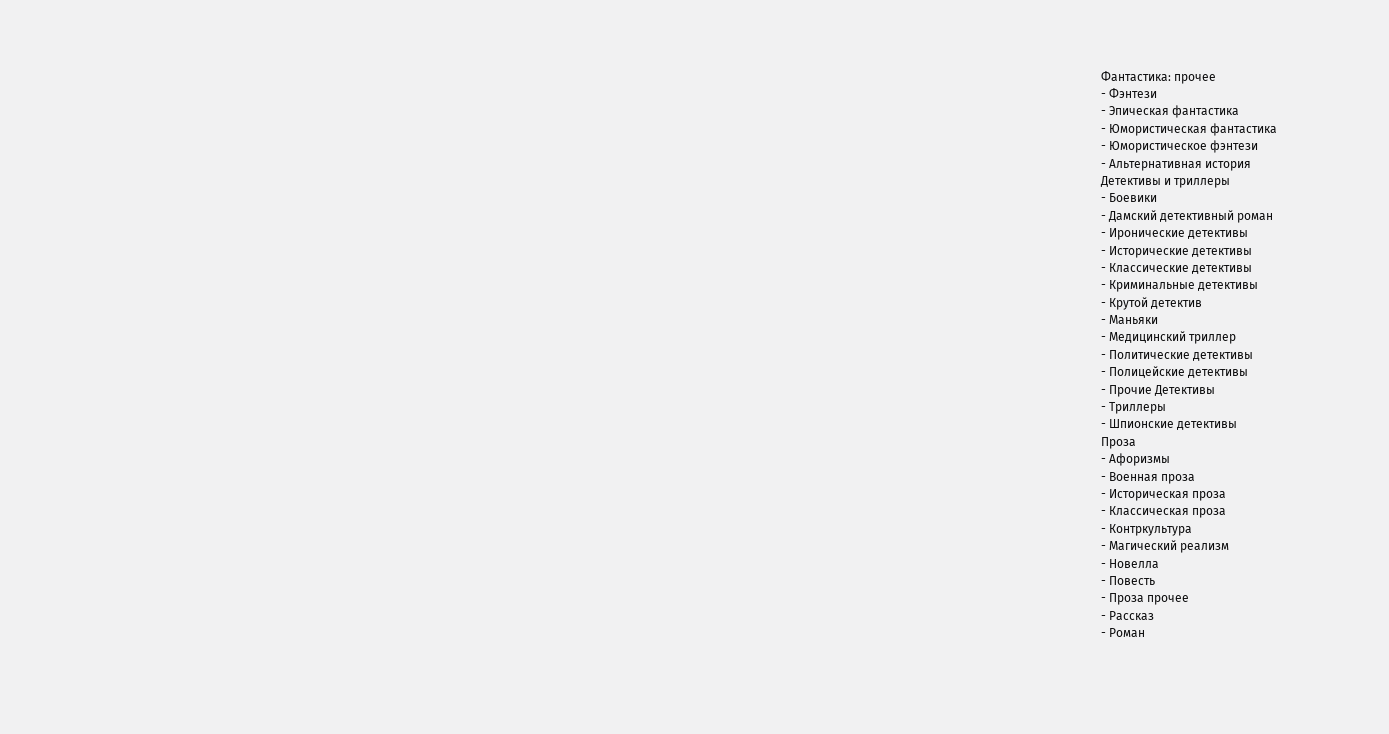Фантастика: прочее
- Фэнтези
- Эпическая фантастика
- Юмористическая фантастика
- Юмористическое фэнтези
- Альтернативная история
Детективы и триллеры
- Боевики
- Дамский детективный роман
- Иронические детективы
- Исторические детективы
- Классические детективы
- Криминальные детективы
- Крутой детектив
- Маньяки
- Медицинский триллер
- Политические детективы
- Полицейские детективы
- Прочие Детективы
- Триллеры
- Шпионские детективы
Проза
- Афоризмы
- Военная проза
- Историческая проза
- Классическая проза
- Контркультура
- Магический реализм
- Новелла
- Повесть
- Проза прочее
- Рассказ
- Роман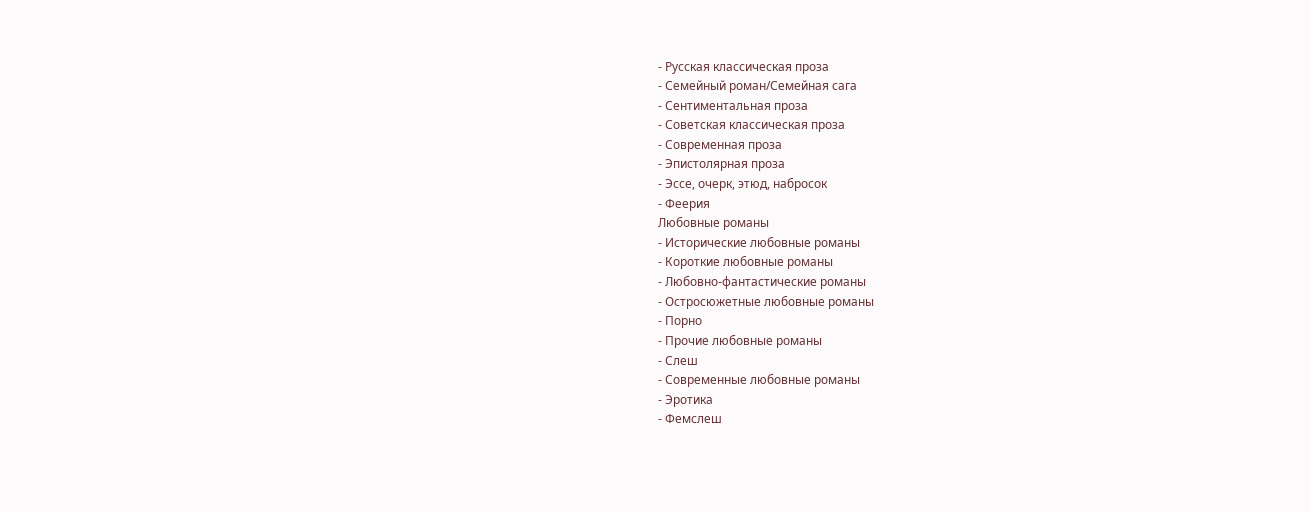- Русская классическая проза
- Семейный роман/Семейная сага
- Сентиментальная проза
- Советская классическая проза
- Современная проза
- Эпистолярная проза
- Эссе, очерк, этюд, набросок
- Феерия
Любовные романы
- Исторические любовные романы
- Короткие любовные романы
- Любовно-фантастические романы
- Остросюжетные любовные романы
- Порно
- Прочие любовные романы
- Слеш
- Современные любовные романы
- Эротика
- Фемслеш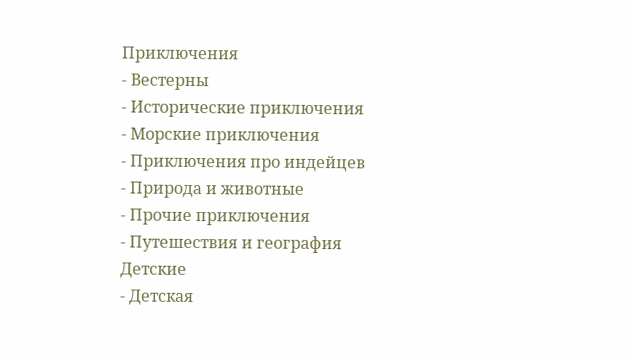Приключения
- Вестерны
- Исторические приключения
- Морские приключения
- Приключения про индейцев
- Природа и животные
- Прочие приключения
- Путешествия и география
Детские
- Детская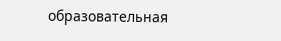образовательная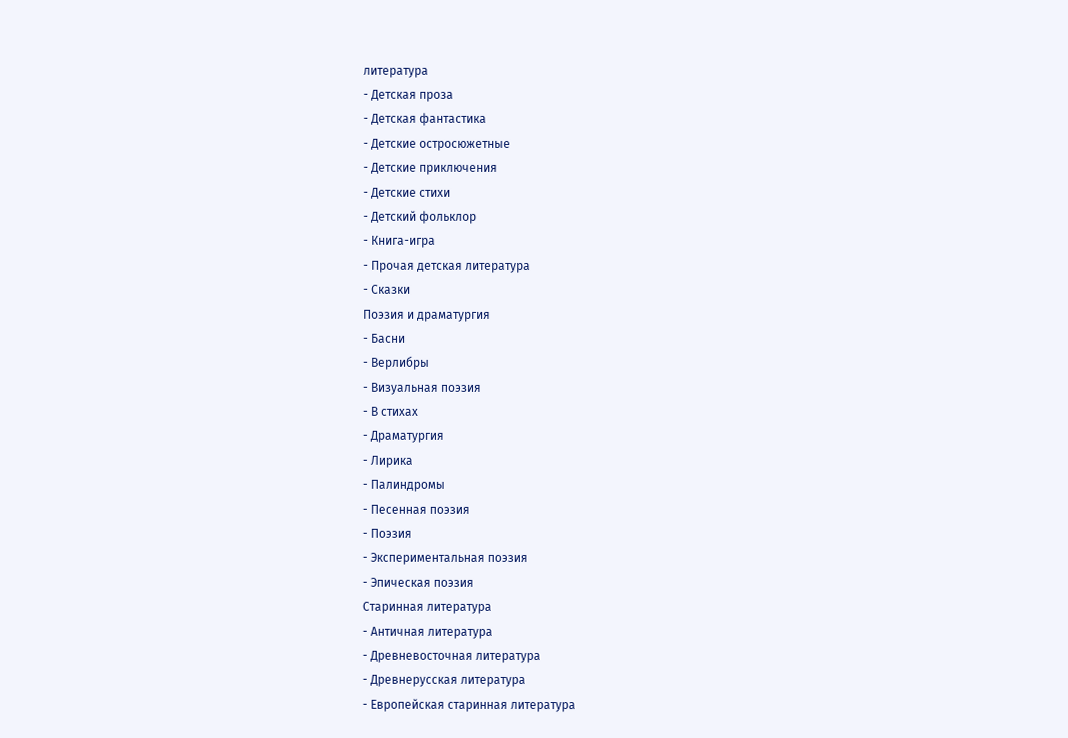литература
- Детская проза
- Детская фантастика
- Детские остросюжетные
- Детские приключения
- Детские стихи
- Детский фольклор
- Книга-игра
- Прочая детская литература
- Сказки
Поэзия и драматургия
- Басни
- Верлибры
- Визуальная поэзия
- В стихах
- Драматургия
- Лирика
- Палиндромы
- Песенная поэзия
- Поэзия
- Экспериментальная поэзия
- Эпическая поэзия
Старинная литература
- Античная литература
- Древневосточная литература
- Древнерусская литература
- Европейская старинная литература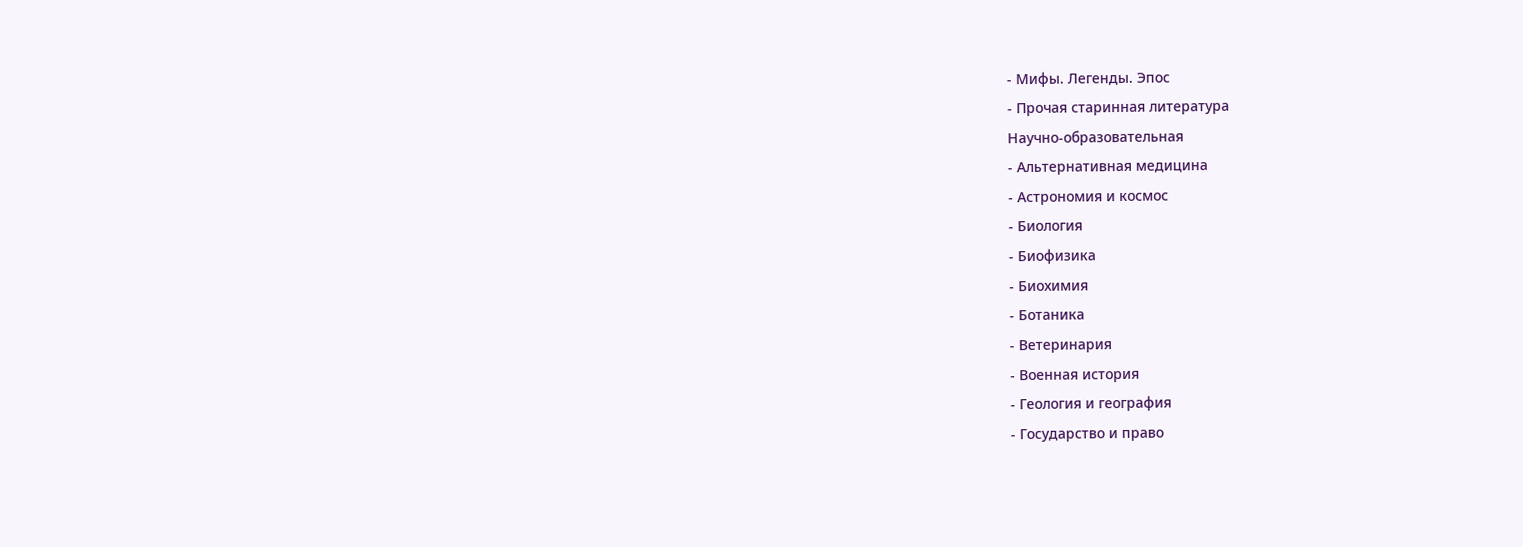- Мифы. Легенды. Эпос
- Прочая старинная литература
Научно-образовательная
- Альтернативная медицина
- Астрономия и космос
- Биология
- Биофизика
- Биохимия
- Ботаника
- Ветеринария
- Военная история
- Геология и география
- Государство и право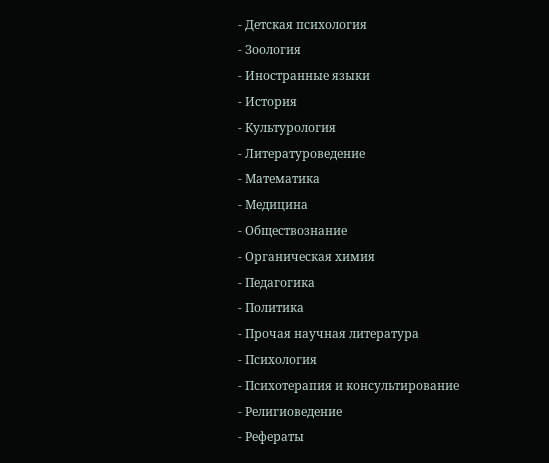- Детская психология
- Зоология
- Иностранные языки
- История
- Культурология
- Литературоведение
- Математика
- Медицина
- Обществознание
- Органическая химия
- Педагогика
- Политика
- Прочая научная литература
- Психология
- Психотерапия и консультирование
- Религиоведение
- Рефераты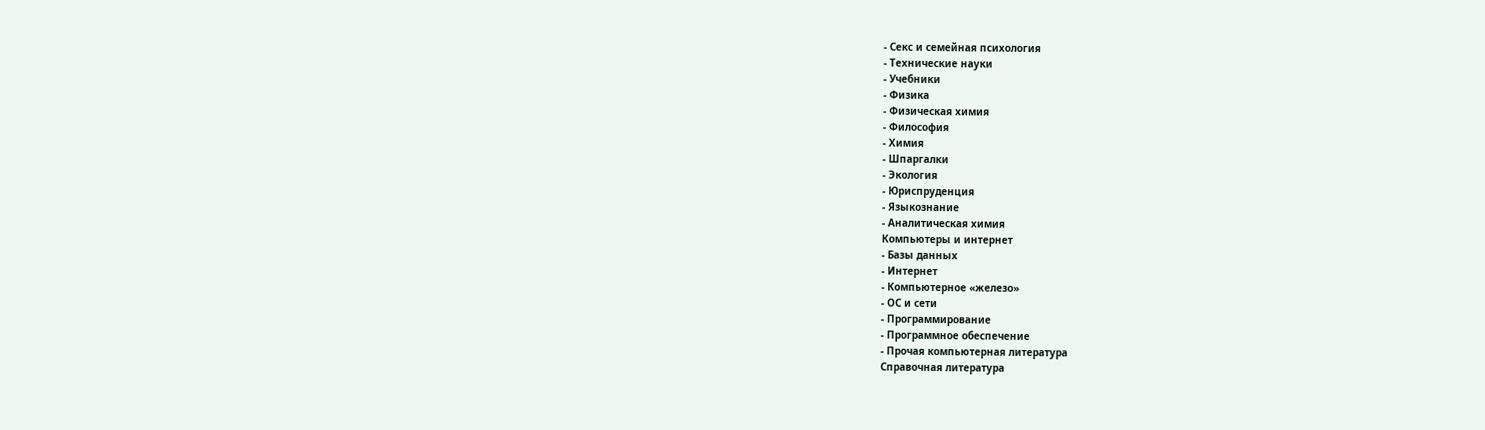- Секс и семейная психология
- Технические науки
- Учебники
- Физика
- Физическая химия
- Философия
- Химия
- Шпаргалки
- Экология
- Юриспруденция
- Языкознание
- Аналитическая химия
Компьютеры и интернет
- Базы данных
- Интернет
- Компьютерное «железо»
- ОС и сети
- Программирование
- Программное обеспечение
- Прочая компьютерная литература
Справочная литература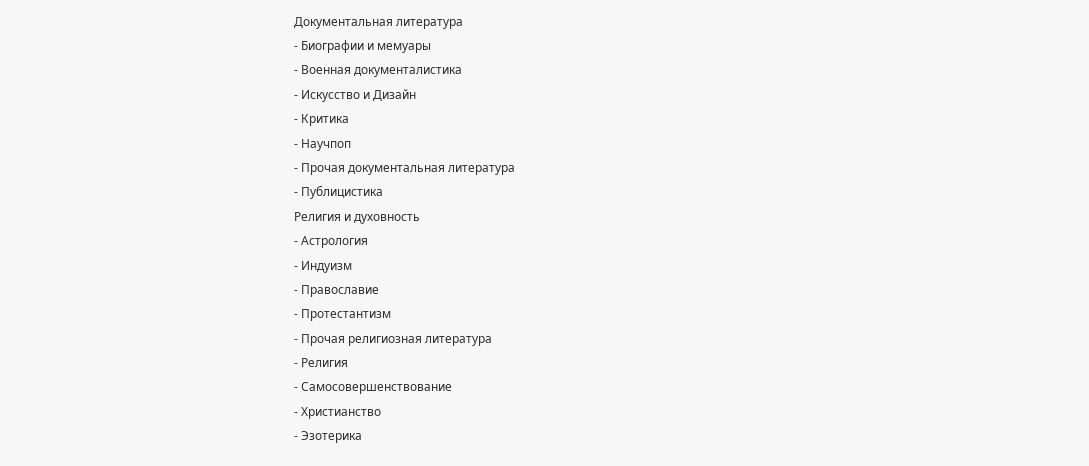Документальная литература
- Биографии и мемуары
- Военная документалистика
- Искусство и Дизайн
- Критика
- Научпоп
- Прочая документальная литература
- Публицистика
Религия и духовность
- Астрология
- Индуизм
- Православие
- Протестантизм
- Прочая религиозная литература
- Религия
- Самосовершенствование
- Христианство
- Эзотерика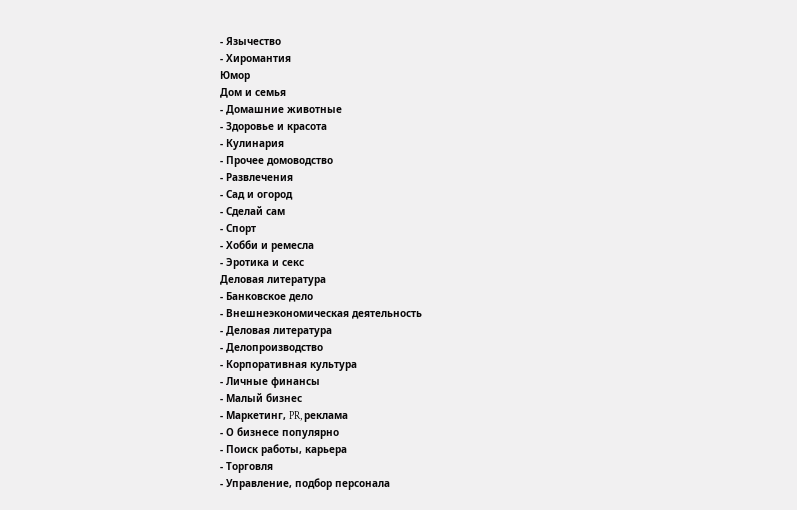- Язычество
- Хиромантия
Юмор
Дом и семья
- Домашние животные
- Здоровье и красота
- Кулинария
- Прочее домоводство
- Развлечения
- Сад и огород
- Сделай сам
- Спорт
- Хобби и ремесла
- Эротика и секс
Деловая литература
- Банковское дело
- Внешнеэкономическая деятельность
- Деловая литература
- Делопроизводство
- Корпоративная культура
- Личные финансы
- Малый бизнес
- Маркетинг, PR, реклама
- О бизнесе популярно
- Поиск работы, карьера
- Торговля
- Управление, подбор персонала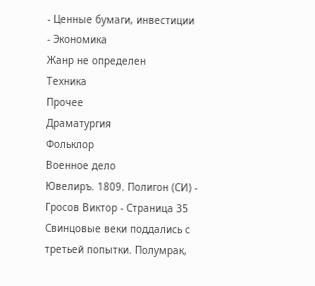- Ценные бумаги, инвестиции
- Экономика
Жанр не определен
Техника
Прочее
Драматургия
Фольклор
Военное дело
Ювелиръ. 1809. Полигон (СИ) - Гросов Виктор - Страница 35
Свинцовые веки поддались с третьей попытки. Полумрак,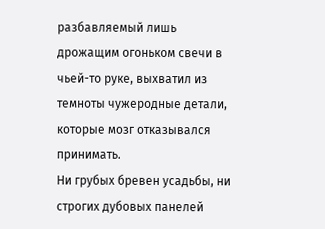разбавляемый лишь дрожащим огоньком свечи в чьей-то руке, выхватил из темноты чужеродные детали, которые мозг отказывался принимать.
Ни грубых бревен усадьбы, ни строгих дубовых панелей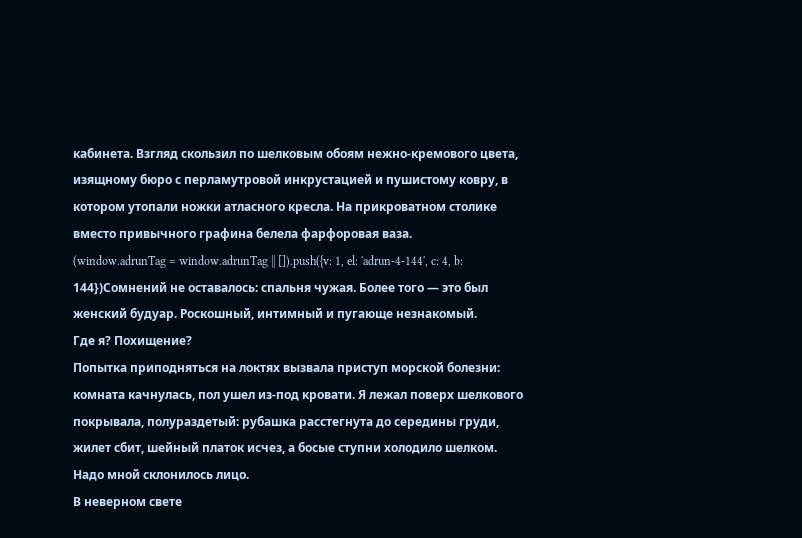кабинета. Взгляд скользил по шелковым обоям нежно-кремового цвета, изящному бюро с перламутровой инкрустацией и пушистому ковру, в котором утопали ножки атласного кресла. На прикроватном столике вместо привычного графина белела фарфоровая ваза.
(window.adrunTag = window.adrunTag || []).push({v: 1, el: 'adrun-4-144', c: 4, b: 144})Сомнений не оставалось: спальня чужая. Более того — это был женский будуар. Роскошный, интимный и пугающе незнакомый.
Где я? Похищение?
Попытка приподняться на локтях вызвала приступ морской болезни: комната качнулась, пол ушел из-под кровати. Я лежал поверх шелкового покрывала, полураздетый: рубашка расстегнута до середины груди, жилет сбит, шейный платок исчез, а босые ступни холодило шелком.
Надо мной склонилось лицо.
В неверном свете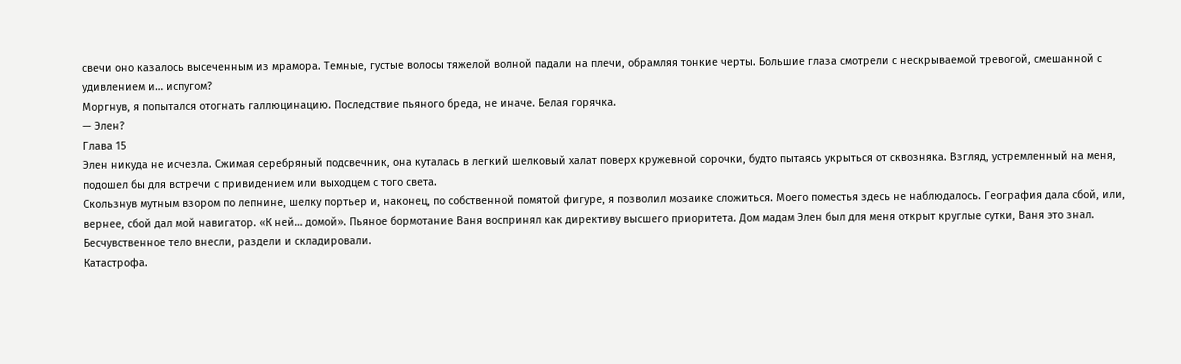свечи оно казалось высеченным из мрамора. Темные, густые волосы тяжелой волной падали на плечи, обрамляя тонкие черты. Большие глаза смотрели с нескрываемой тревогой, смешанной с удивлением и… испугом?
Моргнув, я попытался отогнать галлюцинацию. Последствие пьяного бреда, не иначе. Белая горячка.
— Элен?
Глава 15
Элен никуда не исчезла. Сжимая серебряный подсвечник, она куталась в легкий шелковый халат поверх кружевной сорочки, будто пытаясь укрыться от сквозняка. Взгляд, устремленный на меня, подошел бы для встречи с привидением или выходцем с того света.
Скользнув мутным взором по лепнине, шелку портьер и, наконец, по собственной помятой фигуре, я позволил мозаике сложиться. Моего поместья здесь не наблюдалось. География дала сбой, или, вернее, сбой дал мой навигатор. «К ней… домой». Пьяное бормотание Ваня воспринял как директиву высшего приоритета. Дом мадам Элен был для меня открыт круглые сутки, Ваня это знал. Бесчувственное тело внесли, раздели и складировали.
Катастрофа.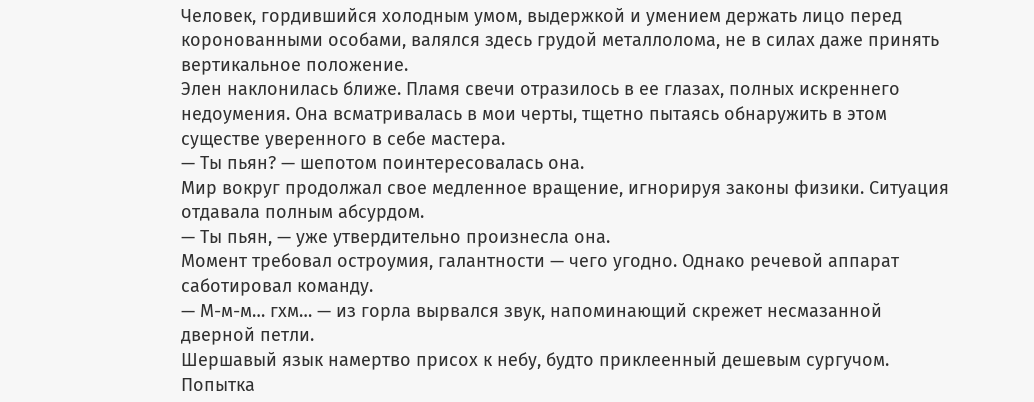Человек, гордившийся холодным умом, выдержкой и умением держать лицо перед коронованными особами, валялся здесь грудой металлолома, не в силах даже принять вертикальное положение.
Элен наклонилась ближе. Пламя свечи отразилось в ее глазах, полных искреннего недоумения. Она всматривалась в мои черты, тщетно пытаясь обнаружить в этом существе уверенного в себе мастера.
— Ты пьян? — шепотом поинтересовалась она.
Мир вокруг продолжал свое медленное вращение, игнорируя законы физики. Ситуация отдавала полным абсурдом.
— Ты пьян, — уже утвердительно произнесла она.
Момент требовал остроумия, галантности — чего угодно. Однако речевой аппарат саботировал команду.
— М-м-м… гхм… — из горла вырвался звук, напоминающий скрежет несмазанной дверной петли.
Шершавый язык намертво присох к небу, будто приклеенный дешевым сургучом. Попытка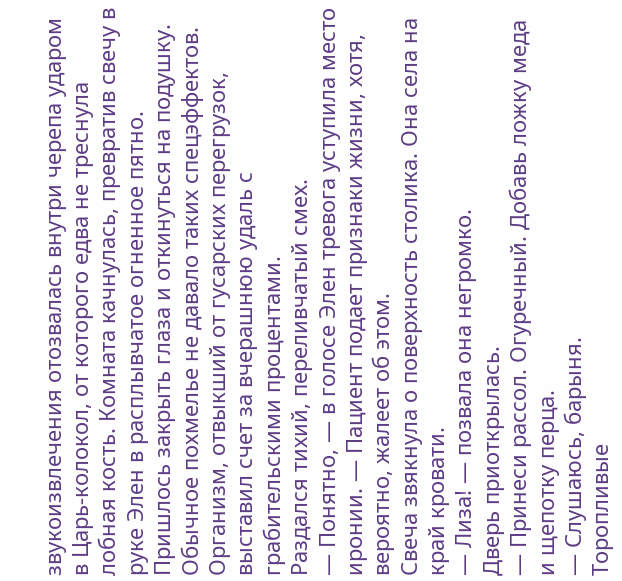звукоизвлечения отозвалась внутри черепа ударом в Царь-колокол, от которого едва не треснула лобная кость. Комната качнулась, превратив свечу в руке Элен в расплывчатое огненное пятно.
Пришлось закрыть глаза и откинуться на подушку. Обычное похмелье не давало таких спецэффектов. Организм, отвыкший от гусарских перегрузок, выставил счет за вчерашнюю удаль с грабительскими процентами.
Раздался тихий, переливчатый смех.
— Понятно, — в голосе Элен тревога уступила место иронии. — Пациент подает признаки жизни, хотя, вероятно, жалеет об этом.
Свеча звякнула о поверхность столика. Она села на край кровати.
— Лиза! — позвала она негромко.
Дверь приоткрылась.
— Принеси рассол. Огуречный. Добавь ложку меда и щепотку перца.
— Слушаюсь, барыня.
Торопливые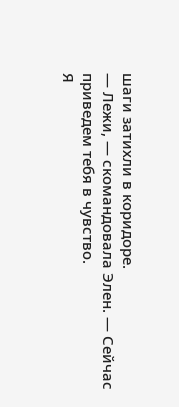шаги затихли в коридоре.
— Лежи, — скомандовала Элен. — Сейчас приведем тебя в чувство.
Я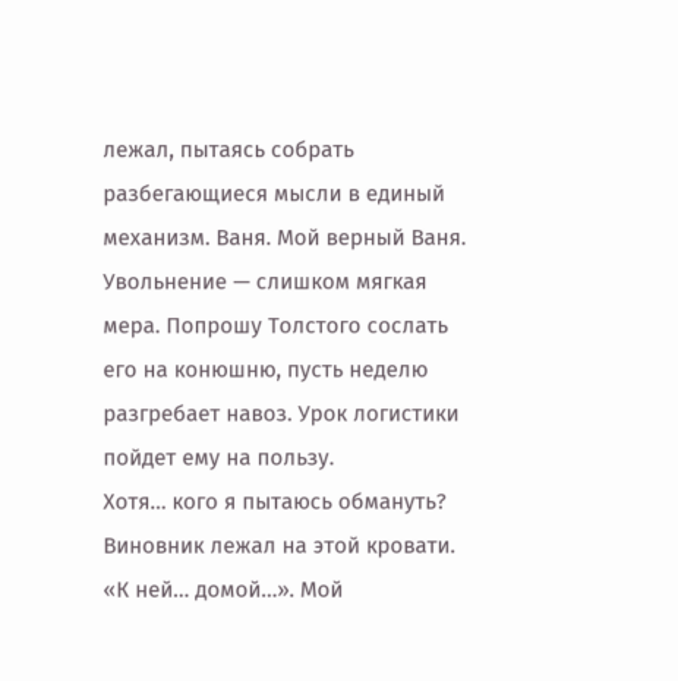лежал, пытаясь собрать разбегающиеся мысли в единый механизм. Ваня. Мой верный Ваня. Увольнение — слишком мягкая мера. Попрошу Толстого сослать его на конюшню, пусть неделю разгребает навоз. Урок логистики пойдет ему на пользу.
Хотя… кого я пытаюсь обмануть? Виновник лежал на этой кровати. «К ней… домой…». Мой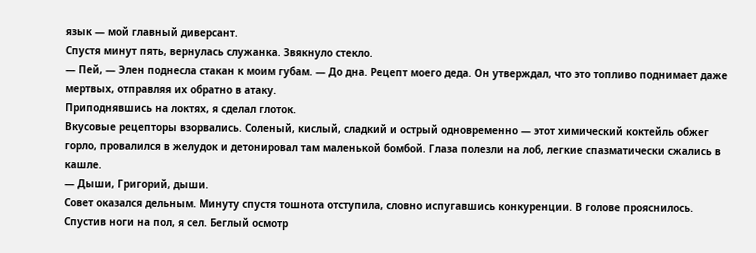язык — мой главный диверсант.
Спустя минут пять, вернулась служанка. Звякнуло стекло.
— Пей, — Элен поднесла стакан к моим губам. — До дна. Рецепт моего деда. Он утверждал, что это топливо поднимает даже мертвых, отправляя их обратно в атаку.
Приподнявшись на локтях, я сделал глоток.
Вкусовые рецепторы взорвались. Соленый, кислый, сладкий и острый одновременно — этот химический коктейль обжег горло, провалился в желудок и детонировал там маленькой бомбой. Глаза полезли на лоб, легкие спазматически сжались в кашле.
— Дыши, Григорий, дыши.
Совет оказался дельным. Минуту спустя тошнота отступила, словно испугавшись конкуренции. В голове прояснилось.
Спустив ноги на пол, я сел. Беглый осмотр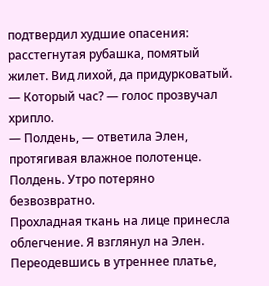подтвердил худшие опасения: расстегнутая рубашка, помятый жилет. Вид лихой, да придурковатый.
— Который час? — голос прозвучал хрипло.
— Полдень, — ответила Элен, протягивая влажное полотенце.
Полдень. Утро потеряно безвозвратно.
Прохладная ткань на лице принесла облегчение. Я взглянул на Элен. Переодевшись в утреннее платье,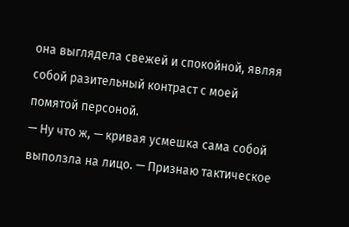она выглядела свежей и спокойной, являя собой разительный контраст с моей помятой персоной.
— Ну что ж, — кривая усмешка сама собой выползла на лицо. — Признаю тактическое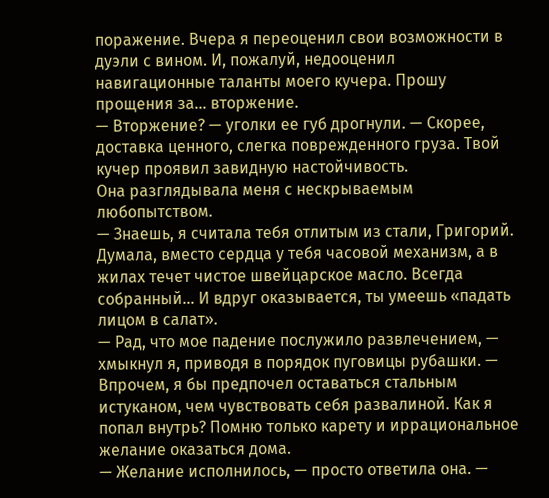поражение. Вчера я переоценил свои возможности в дуэли с вином. И, пожалуй, недооценил навигационные таланты моего кучера. Прошу прощения за… вторжение.
— Вторжение? — уголки ее губ дрогнули. — Скорее, доставка ценного, слегка поврежденного груза. Твой кучер проявил завидную настойчивость.
Она разглядывала меня с нескрываемым любопытством.
— Знаешь, я считала тебя отлитым из стали, Григорий. Думала, вместо сердца у тебя часовой механизм, а в жилах течет чистое швейцарское масло. Всегда собранный… И вдруг оказывается, ты умеешь «падать лицом в салат».
— Рад, что мое падение послужило развлечением, — хмыкнул я, приводя в порядок пуговицы рубашки. — Впрочем, я бы предпочел оставаться стальным истуканом, чем чувствовать себя развалиной. Как я попал внутрь? Помню только карету и иррациональное желание оказаться дома.
— Желание исполнилось, — просто ответила она. —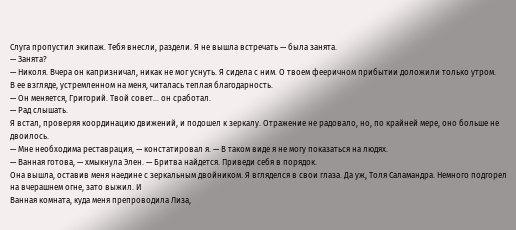Слуга пропустил экипаж. Тебя внесли, раздели. Я не вышла встречать — была занята.
— Занята?
— Николя. Вчера он капризничал, никак не мог уснуть. Я сидела с ним. О твоем фееричном прибытии доложили только утром.
В ее взгляде, устремленном на меня, читалась теплая благодарность.
— Он меняется, Григорий. Твой совет… он сработал.
— Рад слышать.
Я встал, проверяя координацию движений, и подошел к зеркалу. Отражение не радовало, но, по крайней мере, оно больше не двоилось.
— Мне необходима реставрация, — констатировал я. — В таком виде я не могу показаться на людях.
— Ванная готова, — хмыкнула Элен. — Бритва найдется. Приведи себя в порядок.
Она вышла, оставив меня наедине с зеркальным двойником. Я вгляделся в свои глаза. Да уж, Толя Саламандра. Немного подгорел на вчерашнем огне, зато выжил. И
Ванная комната, куда меня препроводила Лиза,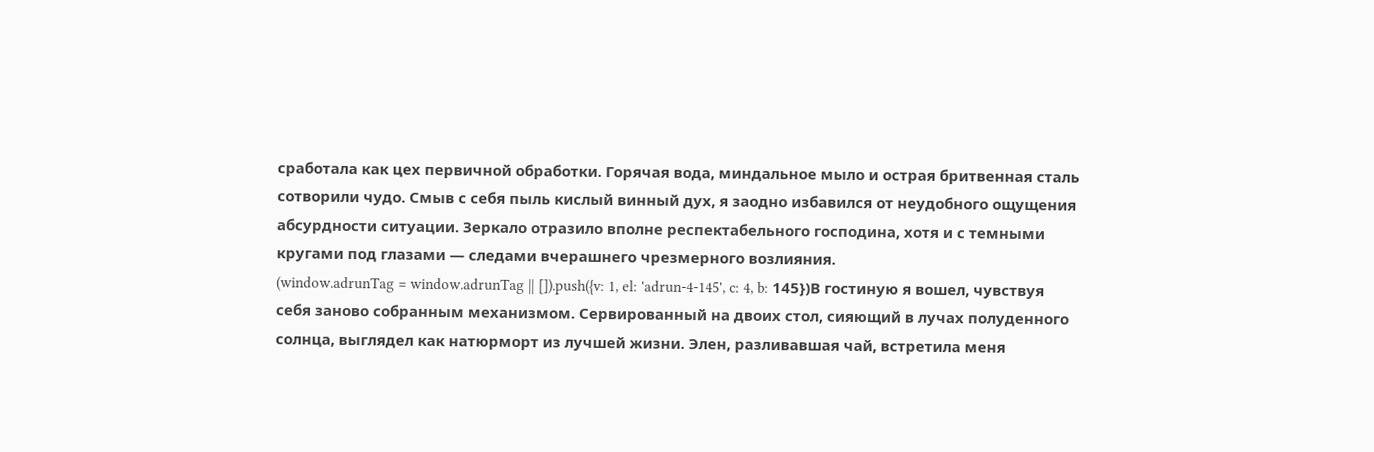сработала как цех первичной обработки. Горячая вода, миндальное мыло и острая бритвенная сталь сотворили чудо. Смыв с себя пыль кислый винный дух, я заодно избавился от неудобного ощущения абсурдности ситуации. Зеркало отразило вполне респектабельного господина, хотя и с темными кругами под глазами — следами вчерашнего чрезмерного возлияния.
(window.adrunTag = window.adrunTag || []).push({v: 1, el: 'adrun-4-145', c: 4, b: 145})В гостиную я вошел, чувствуя себя заново собранным механизмом. Сервированный на двоих стол, сияющий в лучах полуденного солнца, выглядел как натюрморт из лучшей жизни. Элен, разливавшая чай, встретила меня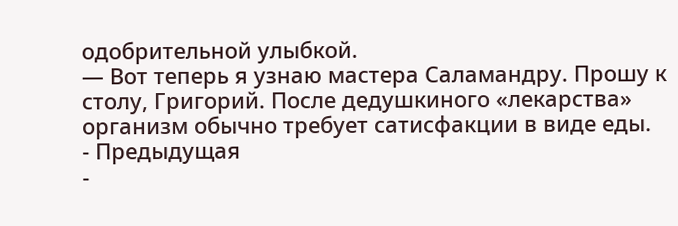одобрительной улыбкой.
— Вот теперь я узнаю мастера Саламандру. Прошу к столу, Григорий. После дедушкиного «лекарства» организм обычно требует сатисфакции в виде еды.
- Предыдущая
-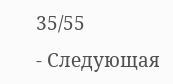35/55
- Следующая